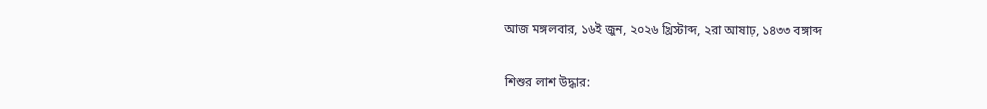আজ মঙ্গলবার, ১৬ই জুন, ২০২৬ খ্রিস্টাব্দ, ২রা আষাঢ়, ১৪৩৩ বঙ্গাব্দ

শিশুর লাশ উদ্ধার: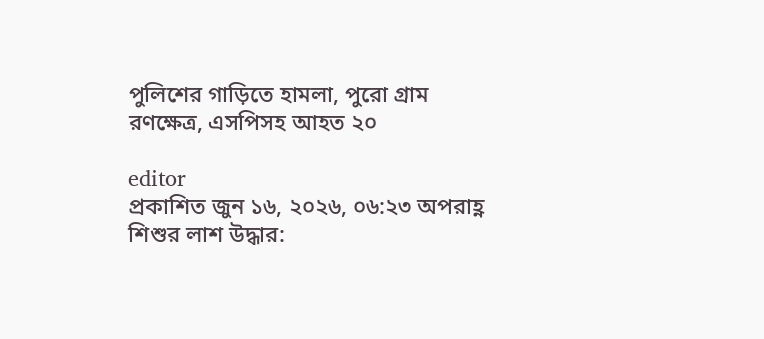পুলিশের গাড়িতে হামলা, পুরো গ্রাম রণক্ষেত্র, এসপিসহ আহত ২০

editor
প্রকাশিত জুন ১৬, ২০২৬, ০৬:২৩ অপরাহ্ণ
শিশুর লাশ উদ্ধার: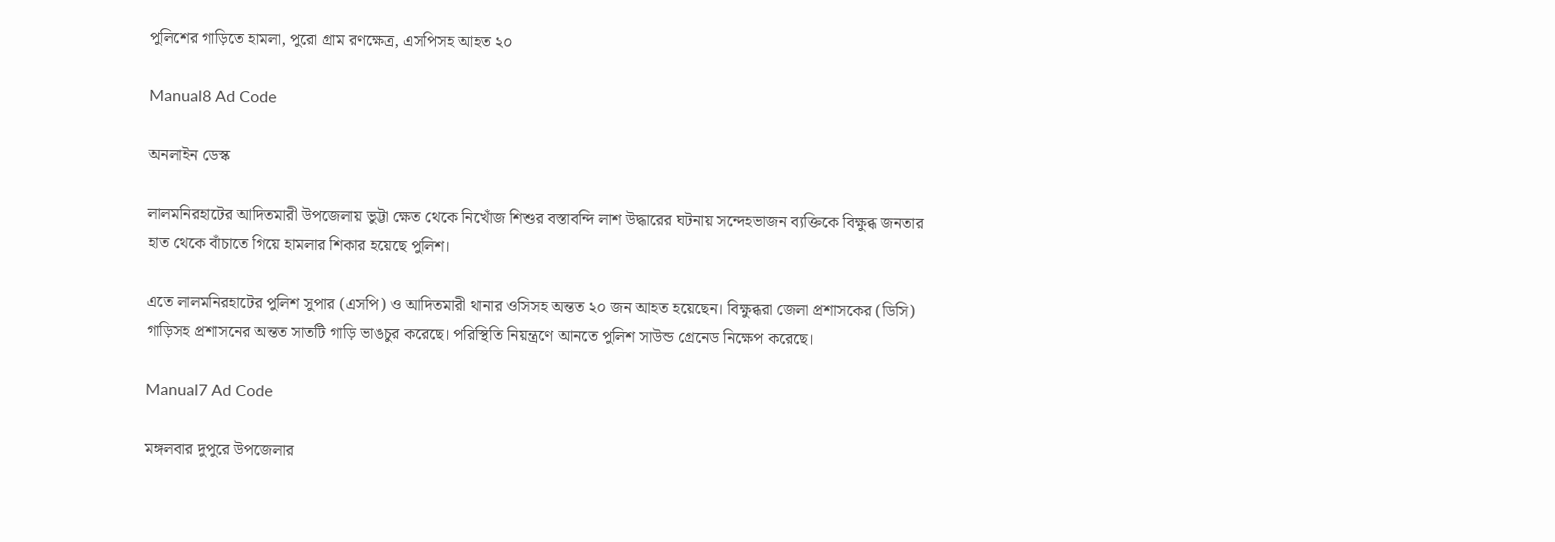পুলিশের গাড়িতে হামলা, পুরো গ্রাম রণক্ষেত্র, এসপিসহ আহত ২০

Manual8 Ad Code

অনলাইন ডেস্ক

লালমনিরহাটের আদিতমারী উপজেলায় ভুট্টা ক্ষেত থেকে নিখোঁজ শিশুর বস্তাবন্দি লাশ উদ্ধারের ঘটনায় সন্দেহভাজন ব্যক্তিকে বিক্ষুব্ধ জনতার হাত থেকে বাঁচাতে গিয়ে হামলার শিকার হয়েছে পুলিশ।

এতে লালমনিরহাটের পুলিশ সুপার (এসপি) ও আদিতমারী থানার ওসিসহ অন্তত ২০ জন আহত হয়েছেন। বিক্ষুব্ধরা জেলা প্রশাসকের (ডিসি) গাড়িসহ প্রশাসনের অন্তত সাতটি গাড়ি ভাঙচুর করেছে। পরিস্থিতি নিয়ন্ত্রণে আনতে পুলিশ সাউন্ড গ্রেনেড নিক্ষেপ করেছে।

Manual7 Ad Code

মঙ্গলবার দুপুরে উপজেলার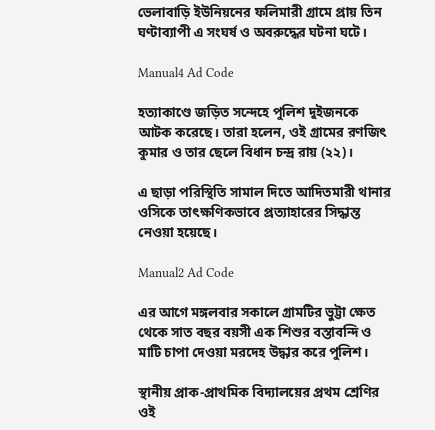ভেলাবাড়ি ইউনিয়নের ফলিমারী গ্রামে প্রায় তিন ঘণ্টাব্যাপী এ সংঘর্ষ ও অবরুদ্ধের ঘটনা ঘটে।

Manual4 Ad Code

হত্যাকাণ্ডে জড়িত সন্দেহে পুলিশ দুইজনকে আটক করেছে। তারা হলেন, ওই গ্রামের রণজিৎ কুমার ও তার ছেলে বিধান চন্দ্র রায় (২২)।

এ ছাড়া পরিস্থিতি সামাল দিতে আদিতমারী থানার ওসিকে তাৎক্ষণিকভাবে প্রত্যাহারের সিদ্ধান্ত নেওয়া হয়েছে।

Manual2 Ad Code

এর আগে মঙ্গলবার সকালে গ্রামটির ভুট্টা ক্ষেত থেকে সাত বছর বয়সী এক শিশুর বস্তাবন্দি ও মাটি চাপা দেওয়া মরদেহ উদ্ধার করে পুলিশ।

স্থানীয় প্রাক-প্রাথমিক বিদ্যালয়ের প্রথম শ্রেণির ওই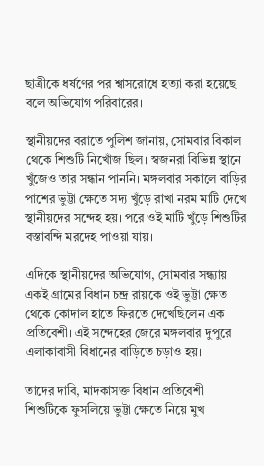ছাত্রীকে ধর্ষণের পর শ্বাসরোধে হত্যা করা হয়েছে বলে অভিযোগ পরিবারের।

স্থানীয়দের বরাতে পুলিশ জানায়, সোমবার বিকাল থেকে শিশুটি নিখোঁজ ছিল। স্বজনরা বিভিন্ন স্থানে খুঁজেও তার সন্ধান পাননি। মঙ্গলবার সকালে বাড়ির পাশের ভুট্টা ক্ষেতে সদ্য খুঁড়ে রাখা নরম মাটি দেখে স্থানীয়দের সন্দেহ হয়। পরে ওই মাটি খুঁড়ে শিশুটির বস্তাবন্দি মরদেহ পাওয়া যায়।

এদিকে স্থানীয়দের অভিযোগ, সোমবার সন্ধ্যায় একই গ্রামের বিধান চন্দ্র রায়কে ওই ভুট্টা ক্ষেত থেকে কোদাল হাতে ফিরতে দেখেছিলেন এক প্রতিবেশী। এই সন্দেহের জেরে মঙ্গলবার দুপুরে এলাকাবাসী বিধানের বাড়িতে চড়াও হয়।

তাদের দাবি, মাদকাসক্ত বিধান প্রতিবেশী শিশুটিকে ফুসলিয়ে ভুট্টা ক্ষেতে নিয়ে মুখ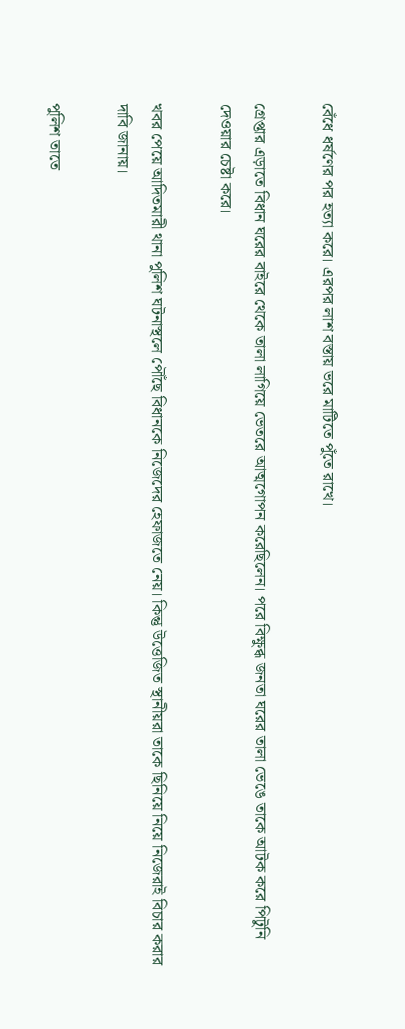বেঁধে ধর্ষণের পর হত্যা করে। এরপর লাশ বস্তায় ভরে মাটিতে পুঁতে রাখে।

গ্রেপ্তার এড়াতে বিধান ঘরের বাইরে থেকে তালা লাগিয়ে ভেতরে আত্মগোপন করেছিলেন। পরে বিক্ষুব্ধ জনতা ঘরের তালা ভেঙে তাকে আটক করে পিটুনি দেওয়ার চেষ্টা করে।

খবর পেয়ে আদিতমারী থানা পুলিশ ঘটনাস্থলে পৌঁছে বিধানকে নিজেদের হেফাজতে নেয়। কিন্তু উত্তেজিত স্থানীয়রা তাকে ছিনিয়ে নিয়ে নিজেরাই বিচার করার দাবি জানায়।

পুলিশ তাতে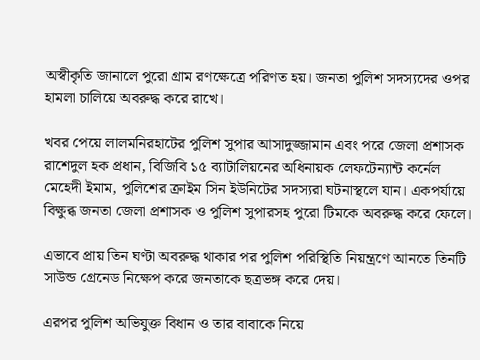অস্বীকৃতি জানালে পুরো গ্রাম রণক্ষেত্রে পরিণত হয়। জনতা পুলিশ সদস্যদের ওপর হামলা চালিয়ে অবরুদ্ধ করে রাখে।

খবর পেয়ে লালমনিরহাটের পুলিশ সুপার আসাদুজ্জামান এবং পরে জেলা প্রশাসক রাশেদুল হক প্রধান, বিজিবি ১৫ ব্যাটালিয়নের অধিনায়ক লেফটেন্যান্ট কর্নেল মেহেদী ইমাম, পুলিশের ক্রাইম সিন ইউনিটের সদস্যরা ঘটনাস্থলে যান। একপর্যায়ে বিক্ষুব্ধ জনতা জেলা প্রশাসক ও পুলিশ সুপারসহ পুরো টিমকে অবরুদ্ধ করে ফেলে।

এভাবে প্রায় তিন ঘণ্টা অবরুদ্ধ থাকার পর পুলিশ পরিস্থিতি নিয়ন্ত্রণে আনতে তিনটি সাউন্ড গ্রেনেড নিক্ষেপ করে জনতাকে ছত্রভঙ্গ করে দেয়।

এরপর পুলিশ অভিযুক্ত বিধান ও তার বাবাকে নিয়ে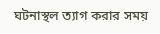ঘটনাস্থল ত্যাগ করার সময়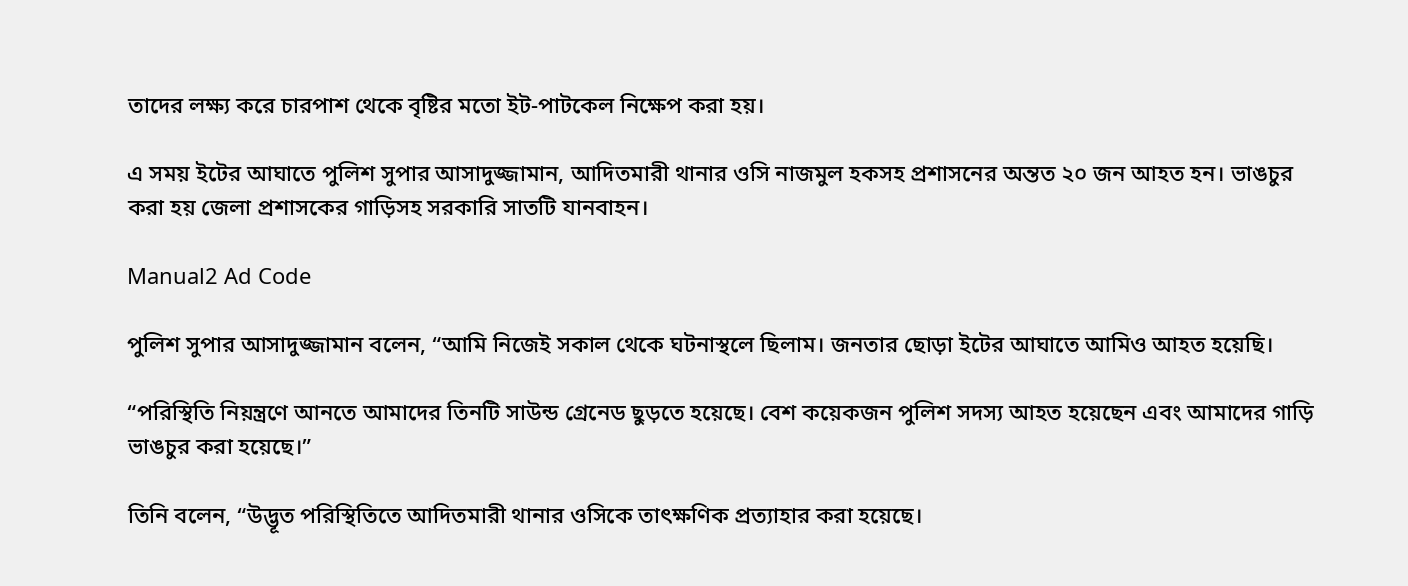তাদের লক্ষ্য করে চারপাশ থেকে বৃষ্টির মতো ইট-পাটকেল নিক্ষেপ করা হয়।

এ সময় ইটের আঘাতে পুলিশ সুপার আসাদুজ্জামান, আদিতমারী থানার ওসি নাজমুল হকসহ প্রশাসনের অন্তত ২০ জন আহত হন। ভাঙচুর করা হয় জেলা প্রশাসকের গাড়িসহ সরকারি সাতটি যানবাহন।

Manual2 Ad Code

পুলিশ সুপার আসাদুজ্জামান বলেন, “আমি নিজেই সকাল থেকে ঘটনাস্থলে ছিলাম। জনতার ছোড়া ইটের আঘাতে আমিও আহত হয়েছি।

“পরিস্থিতি নিয়ন্ত্রণে আনতে আমাদের তিনটি সাউন্ড গ্রেনেড ছুড়তে হয়েছে। বেশ কয়েকজন পুলিশ সদস্য আহত হয়েছেন এবং আমাদের গাড়ি ভাঙচুর করা হয়েছে।”

তিনি বলেন, “উদ্ভূত পরিস্থিতিতে আদিতমারী থানার ওসিকে তাৎক্ষণিক প্রত্যাহার করা হয়েছে।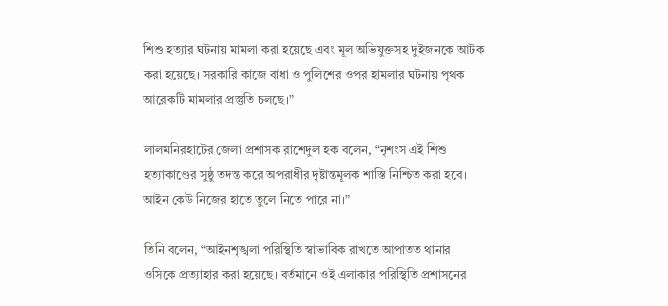শিশু হত্যার ঘটনায় মামলা করা হয়েছে এবং মূল অভিযুক্তসহ দুইজনকে আটক করা হয়েছে। সরকারি কাজে বাধা ও পুলিশের ওপর হামলার ঘটনায় পৃথক আরেকটি মামলার প্রস্তুতি চলছে।”

লালমনিরহাটের জেলা প্রশাসক রাশেদুল হক বলেন, “নৃশংস এই শিশু হত্যাকাণ্ডের সুষ্ঠু তদন্ত করে অপরাধীর দৃষ্টান্তমূলক শাস্তি নিশ্চিত করা হবে। আইন কেউ নিজের হাতে তুলে নিতে পারে না।”

তিনি বলেন, “আইনশৃঙ্খলা পরিস্থিতি স্বাভাবিক রাখতে আপাতত থানার ওসিকে প্রত্যাহার করা হয়েছে। বর্তমানে ওই এলাকার পরিস্থিতি প্রশাসনের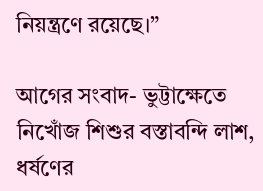নিয়ন্ত্রণে রয়েছে।”

আগের সংবাদ- ভুট্টাক্ষেতে নিখোঁজ শিশুর বস্তাবন্দি লাশ, ধর্ষণের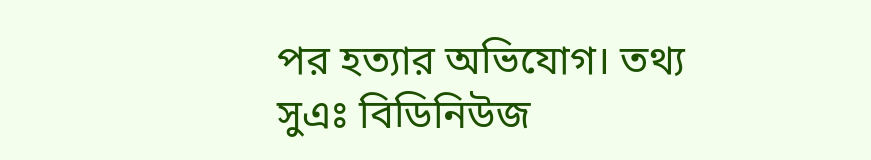পর হত্যার অভিযোগ। তথ্য সুএঃ বিডিনিউজ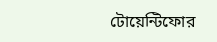টোয়েন্টিফোর